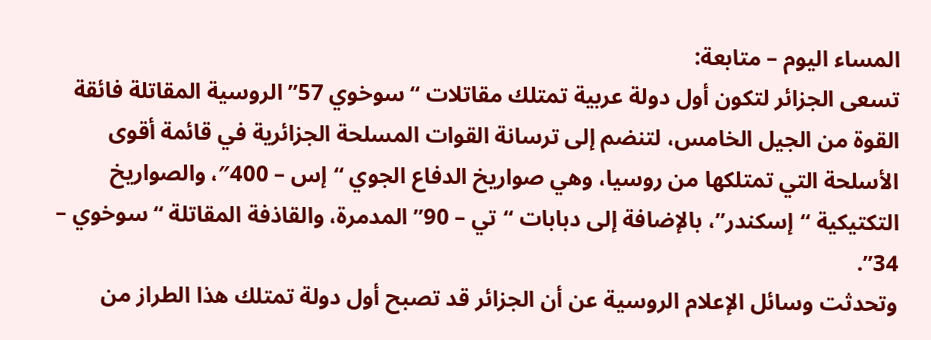المساء اليوم – متابعة:
تسعى الجزائر لتكون أول دولة عربية تمتلك مقاتلات “سوخوي 57” الروسية المقاتلة فائقة القوة من الجيل الخامس، لتنضم إلى ترسانة القوات المسلحة الجزائرية في قائمة أقوى الأسلحة التي تمتلكها من روسيا، وهي صواريخ الدفاع الجوي “إس – 400″، والصواريخ التكتيكية “إسكندر”، بالإضافة إلى دبابات “تي – 90” المدمرة، والقاذفة المقاتلة “سوخوي – 34”.
وتحدثت وسائل الإعلام الروسية عن أن الجزائر قد تصبح أول دولة تمتلك هذا الطراز من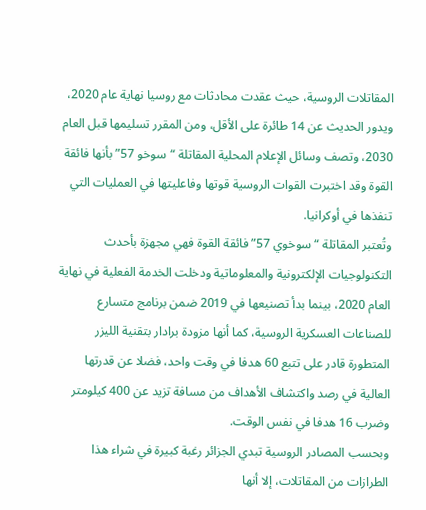المقاتلات الروسية، حيث عقدت محادثات مع روسيا نهاية عام 2020، ويدور الحديث عن 14 طائرة على الأقل، ومن المقرر تسليمها قبل العام 2030، وتصف وسائل الإعلام المحلية المقاتلة “سوخو 57” بأنها فائقة القوة وقد اختبرت القوات الروسية قوتها وفاعليتها في العمليات التي تنفذها في أوكرانيا.
وتُعتبر المقاتلة “سوخوي 57” فائقة القوة فهي مجهزة بأحدث التكنولوجيات الإلكترونية والمعلوماتية ودخلت الخدمة الفعلية في نهاية العام 2020، بينما بدأ تصنيعها في 2019 ضمن برنامج متسارع للصناعات العسكرية الروسية، كما أنها مزودة برادار بتقنية الليزر المتطورة قادر على تتبع 60 هدفا في وقت واحد، فضلا عن قدرتها العالية في رصد واكتشاف الأهداف من مسافة تزيد عن 400 كيلومتر وضرب 16 هدفا في نفس الوقت.
وبحسب المصادر الروسية تبدي الجزائر رغبة كبيرة في شراء هذا الطرازات من المقاتلات، إلا أنها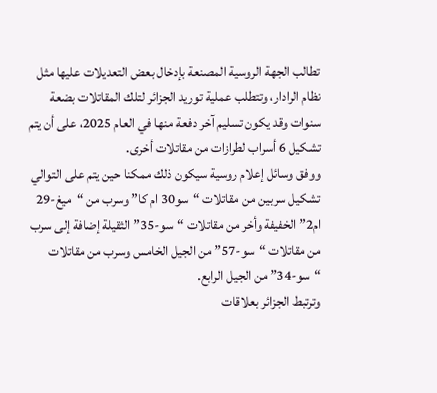تطالب الجهة الروسية المصنعة بإدخال بعض التعديلات عليها مثل نظام الرادار، وتتطلب عملية توريد الجزائر لتلك المقاتلات بضعة سنوات وقد يكون تسليم آخر دفعة منها في العام 2025، على أن يتم تشكيل 6 أسراب لطرازات من مقاتلات أخرى.
ووفق وسائل إعلام روسية سيكون ذلك ممكنا حين يتم على التوالي تشكيل سربين من مقاتلات “سو30 ام كا” وسرب من “ميغ-29 ام2” الخفيفة وأخر من مقاتلات “سو-35” الثقيلة إضافة إلى سرب من مقاتلات “سو-57” من الجيل الخامس وسرب من مقاتلات “سو-34” من الجيل الرابع.
وترتبط الجزائر بعلاقات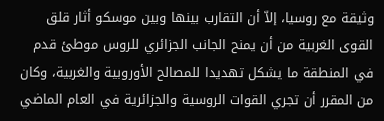وثيقة مع روسيا، إلاّ أن التقارب بينها وبين موسكو أثار قلق القوى الغربية من أن يمنح الجانب الجزائري للروس موطئ قدم في المنطقة ما يشكل تهديدا للمصالح الأوروبية والغربية، وكان من المقرر أن تجري القوات الروسية والجزائرية في العام الماضي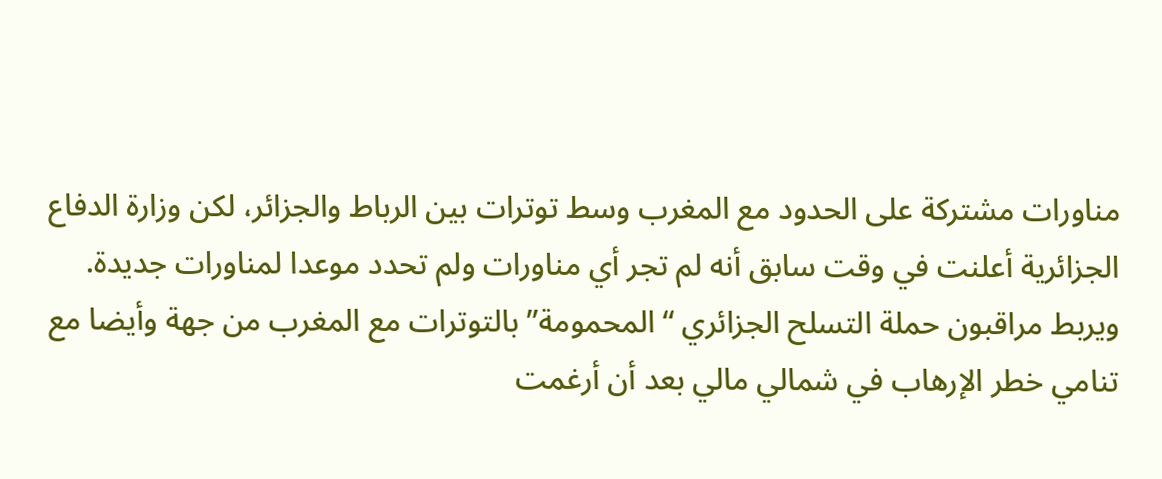مناورات مشتركة على الحدود مع المغرب وسط توترات بين الرباط والجزائر، لكن وزارة الدفاع الجزائرية أعلنت في وقت سابق أنه لم تجر أي مناورات ولم تحدد موعدا لمناورات جديدة.
ويربط مراقبون حملة التسلح الجزائري “المحمومة” بالتوترات مع المغرب من جهة وأيضا مع تنامي خطر الإرهاب في شمالي مالي بعد أن أرغمت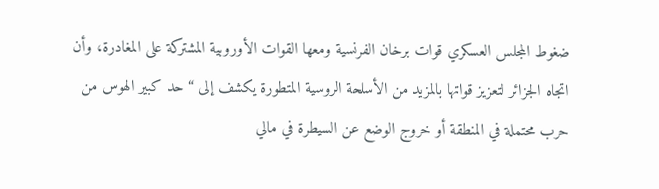ضغوط المجلس العسكري قوات برخان الفرنسية ومعها القوات الأوروبية المشتركة على المغادرة، وأن اتجاه الجزائر لتعزيز قواتها بالمزيد من الأسلحة الروسية المتطورة يكشف إلى “حد كبير الهوس من حرب محتملة في المنطقة أو خروج الوضع عن السيطرة في مالي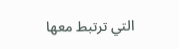التي ترتبط معها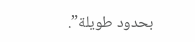بحدود طويلة”.